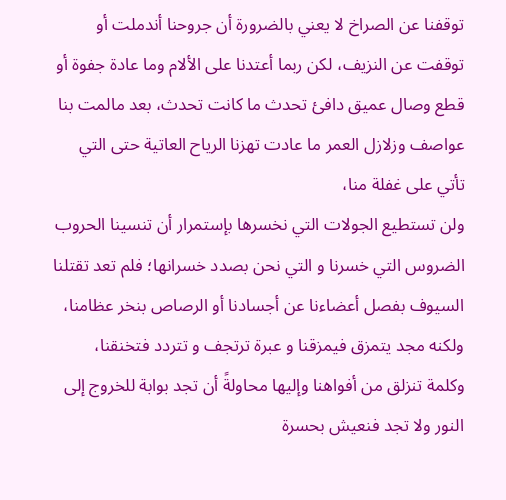توقفنا عن الصراخ لا يعني بالضرورة أن جروحنا أندملت أو توقفت عن النزيف، لكن ربما أعتدنا على الألام وما عادة جفوة أو قطع وصال عميق دافئ تحدث ما كانت تحدث، بعد مالمت بنا عواصف وزلازل العمر ما عادت تهزنا الرياح العاتية حتى التي تأتي على غفلة منا،
ولن تستطيع الجولات التي نخسرها بإستمرار أن تنسينا الحروب الضروس التي خسرنا و التي نحن بصدد خسرانها؛ فلم تعد تقتلنا السيوف بفصل أعضاءنا عن أجسادنا أو الرصاص بنخر عظامنا، ولكنه مجد يتمزق فيمزقنا و عبرة ترتجف و تتردد فتخنقنا،
وكلمة تنزلق من أفواهنا وإليها محاولةً أن تجد بوابة للخروج إلى النور ولا تجد فنعيش بحسرة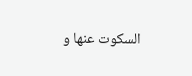السكوت عنها و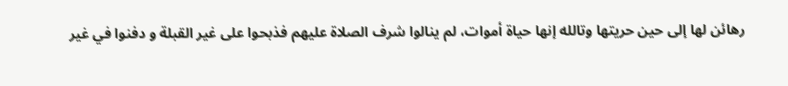رهائن لها إلى حين حريتها وتالله إنها حياة أموات، لم ينالوا شرف الصلاة عليهم فذبحوا على غير القبلة و دفنوا في غير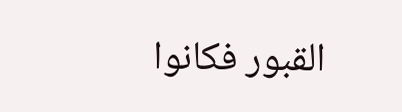القبور فكانوا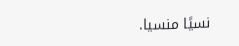نسيًا منسيا.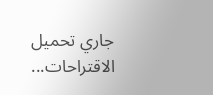جاري تحميل الاقتراحات...